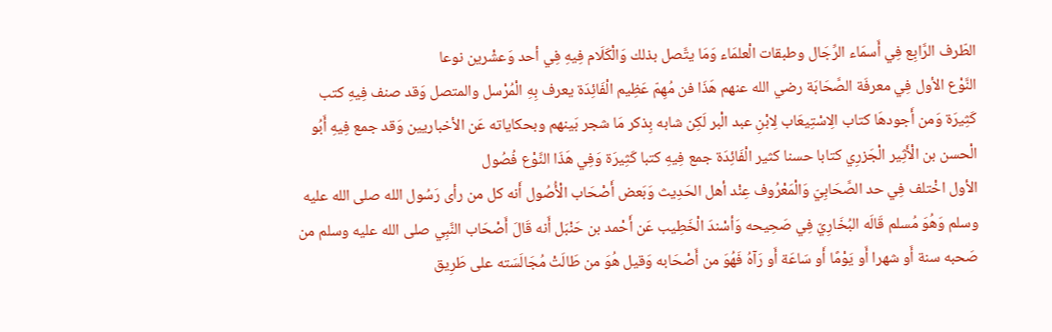الطّرف الرَّابِع فِي أَسمَاء الرِّجَال وطبقات الْعلمَاء وَمَا يتَّصل بذلك وَالْكَلَام فِيهِ فِي أحد وَعشْرين نوعا
النَّوْع الأول فِي معرفَة الصَّحَابَة رضي الله عنهم هَذَا فن مُهِمّ عَظِيم الْفَائِدَة يعرف بِهِ الْمُرْسل والمتصل وَقد صنف فِيهِ كتب كَثِيرَة وَمن أَجودهَا كتاب الِاسْتِيعَاب لِابْنِ عبد الْبر لَكِن شابه بِذكر مَا شجر بَينهم وبحكاياته عَن الأخباريين وَقد جمع فِيهِ أَبُو الْحسن بن الْأَثِير الْجَزرِي كتابا حسنا كثير الْفَائِدَة جمع فِيهِ كتبا كَثِيرَة وَفِي هَذَا النَّوْع فُصُول
الأول اخْتلف فِي حد الصَّحَابِيّ وَالْمَعْرُوف عِنْد أهل الحَدِيث وَبَعض أَصْحَاب الْأُصُول أَنه كل من رأى رَسُول الله صلى الله عليه وسلم وَهُوَ مُسلم قَالَه البُخَارِيّ فِي صَحِيحه وَأسْندَ الْخَطِيب عَن أَحْمد بن حَنْبَل أَنه قَالَ أَصْحَاب النَّبِي صلى الله عليه وسلم من صَحبه سنة أَو شهرا أَو يَوْمًا أَو سَاعَة أَو رَآهُ فَهُوَ من أَصْحَابه وَقيل هُوَ من طَالَتْ مُجَالَسَته على طَرِيق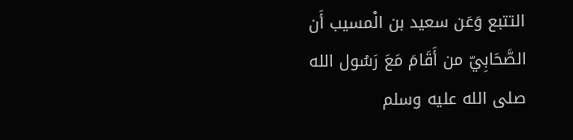التتبع وَعَن سعيد بن الْمسيب أَن الصَّحَابِيّ من أَقَامَ مَعَ رَسُول الله صلى الله عليه وسلم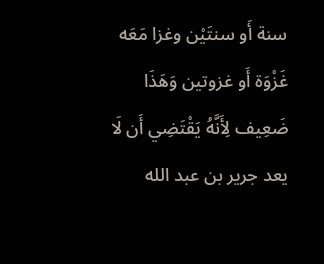سنة أَو سنتَيْن وغزا مَعَه غَزْوَة أَو غزوتين وَهَذَا ضَعِيف لِأَنَّهُ يَقْتَضِي أَن لَا يعد جرير بن عبد الله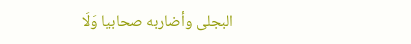البجلى وأضاربه صحابيا وَلَا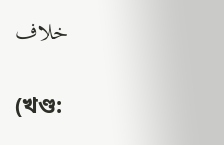خلاف

(খণ্ড: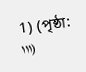1) (পৃষ্ঠা: ١١١)